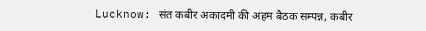Lucknow: संत कबीर अकादमी की अहम बैठक सम्पन्न, कबीर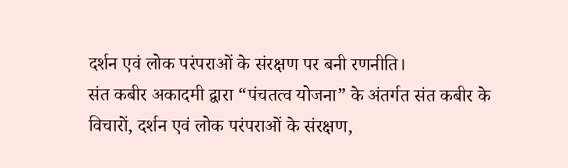दर्शन एवं लोक परंपराओं के संरक्षण पर बनी रणनीति।
संत कबीर अकादमी द्वारा “पंचतत्व योजना” के अंतर्गत संत कबीर के विचारों, दर्शन एवं लोक परंपराओं के संरक्षण,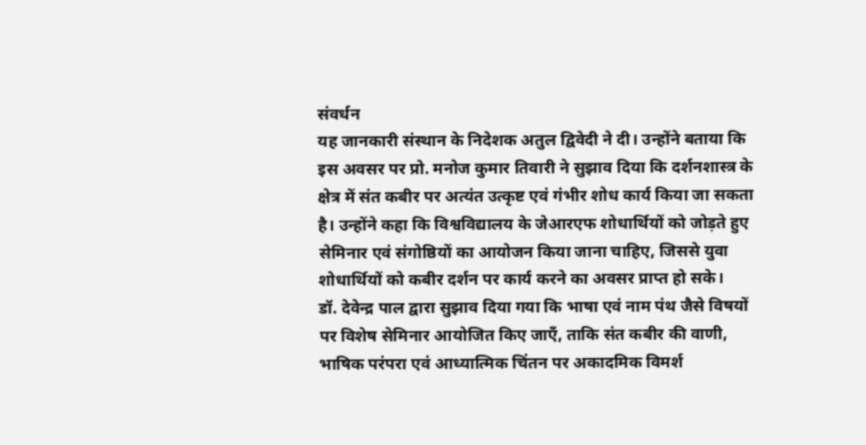संवर्धन
यह जानकारी संस्थान के निदेशक अतुल द्विवेदी ने दी। उन्होंने बताया कि इस अवसर पर प्रो. मनोज कुमार तिवारी ने सुझाव दिया कि दर्शनशास्त्र के क्षेत्र में संत कबीर पर अत्यंत उत्कृष्ट एवं गंभीर शोध कार्य किया जा सकता है। उन्होंने कहा कि विश्वविद्यालय के जेआरएफ शोधार्थियों को जोड़ते हुए सेमिनार एवं संगोष्ठियों का आयोजन किया जाना चाहिए, जिससे युवा शोधार्थियों को कबीर दर्शन पर कार्य करने का अवसर प्राप्त हो सके।
डॉ. देवेन्द्र पाल द्वारा सुझाव दिया गया कि भाषा एवं नाम पंथ जैसे विषयों पर विशेष सेमिनार आयोजित किए जाएँ, ताकि संत कबीर की वाणी, भाषिक परंपरा एवं आध्यात्मिक चिंतन पर अकादमिक विमर्श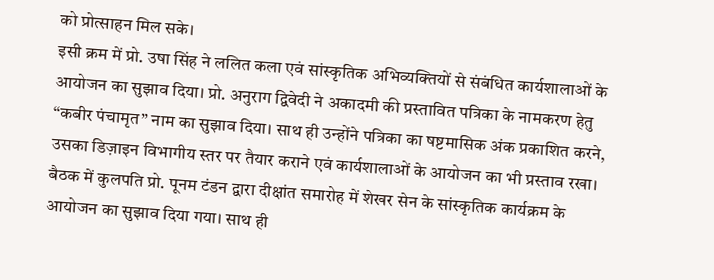को प्रोत्साहन मिल सके।
इसी क्रम में प्रो. उषा सिंह ने ललित कला एवं सांस्कृतिक अभिव्यक्तियों से संबंधित कार्यशालाओं के आयोजन का सुझाव दिया। प्रो. अनुराग द्विवेदी ने अकादमी की प्रस्तावित पत्रिका के नामकरण हेतु “कबीर पंचामृत” नाम का सुझाव दिया। साथ ही उन्होंने पत्रिका का षष्टमासिक अंक प्रकाशित करने, उसका डिज़ाइन विभागीय स्तर पर तैयार कराने एवं कार्यशालाओं के आयोजन का भी प्रस्ताव रखा। बैठक में कुलपति प्रो. पूनम टंडन द्वारा दीक्षांत समारोह में शेखर सेन के सांस्कृतिक कार्यक्रम के आयोजन का सुझाव दिया गया। साथ ही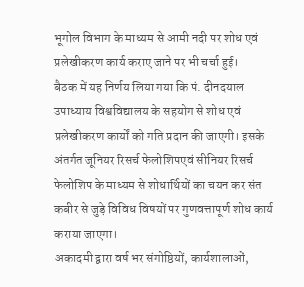भूगोल विभाग के माध्यम से आमी नदी पर शोध एवं प्रलेखीकरण कार्य कराए जाने पर भी चर्चा हुई।
बैठक में यह निर्णय लिया गया कि पं. दीनदयाल उपाध्याय विश्वविद्यालय के सहयोग से शोध एवं प्रलेखीकरण कार्यों को गति प्रदान की जाएगी। इसके अंतर्गत जूनियर रिसर्च फेलोशिपएवं सीनियर रिसर्च फेलोशिप के माध्यम से शोधार्थियों का चयन कर संत कबीर से जुड़े विविध विषयों पर गुणवत्तापूर्ण शोध कार्य कराया जाएगा।
अकादमी द्वारा वर्ष भर संगोष्ठियों, कार्यशालाओं,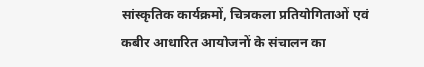सांस्कृतिक कार्यक्रमों, चित्रकला प्रतियोगिताओं एवं कबीर आधारित आयोजनों के संचालन का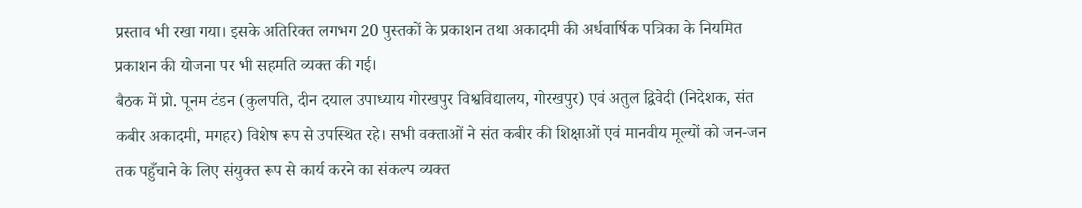प्रस्ताव भी रखा गया। इसके अतिरिक्त लगभग 20 पुस्तकों के प्रकाशन तथा अकादमी की अर्धवार्षिक पत्रिका के नियमित प्रकाशन की योजना पर भी सहमति व्यक्त की गई।
बैठक में प्रो. पूनम टंडन (कुलपति, दीन दयाल उपाध्याय गोरखपुर विश्वविद्यालय, गोरखपुर) एवं अतुल द्विवेदी (निदेशक, संत कबीर अकादमी, मगहर) विशेष रूप से उपस्थित रहे। सभी वक्ताओं ने संत कबीर की शिक्षाओं एवं मानवीय मूल्यों को जन-जन तक पहुँचाने के लिए संयुक्त रूप से कार्य करने का संकल्प व्यक्त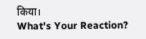किया।
What's Your Reaction?